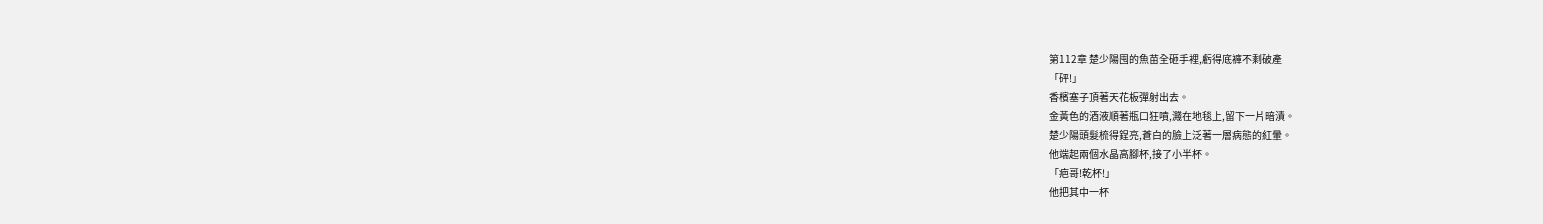第112章 楚少陽囤的魚苗全砸手裡,虧得底褲不剩破產
「砰!」
香檳塞子頂著天花板彈射出去。
金黃色的酒液順著瓶口狂噴,濺在地毯上,留下一片暗漬。
楚少陽頭髮梳得鋥亮,蒼白的臉上泛著一層病態的紅暈。
他端起兩個水晶高腳杯,接了小半杯。
「疤哥!乾杯!」
他把其中一杯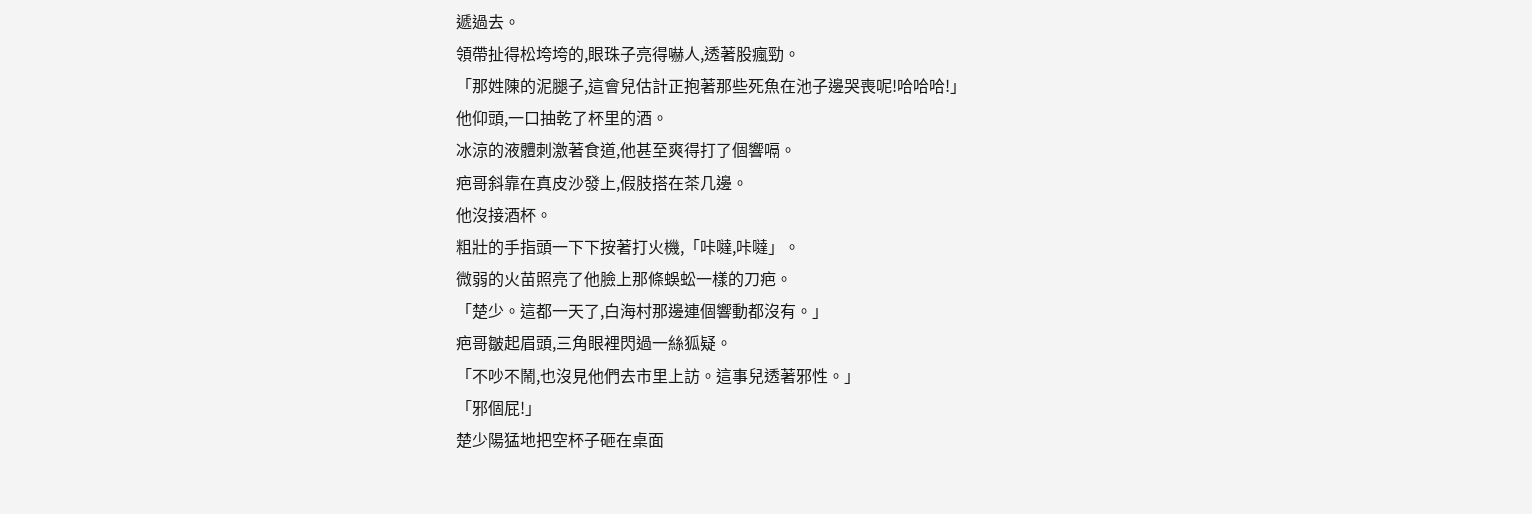遞過去。
領帶扯得松垮垮的,眼珠子亮得嚇人,透著股瘋勁。
「那姓陳的泥腿子,這會兒估計正抱著那些死魚在池子邊哭喪呢!哈哈哈!」
他仰頭,一口抽乾了杯里的酒。
冰涼的液體刺激著食道,他甚至爽得打了個響嗝。
疤哥斜靠在真皮沙發上,假肢搭在茶几邊。
他沒接酒杯。
粗壯的手指頭一下下按著打火機,「咔噠,咔噠」。
微弱的火苗照亮了他臉上那條蜈蚣一樣的刀疤。
「楚少。這都一天了,白海村那邊連個響動都沒有。」
疤哥皺起眉頭,三角眼裡閃過一絲狐疑。
「不吵不鬧,也沒見他們去市里上訪。這事兒透著邪性。」
「邪個屁!」
楚少陽猛地把空杯子砸在桌面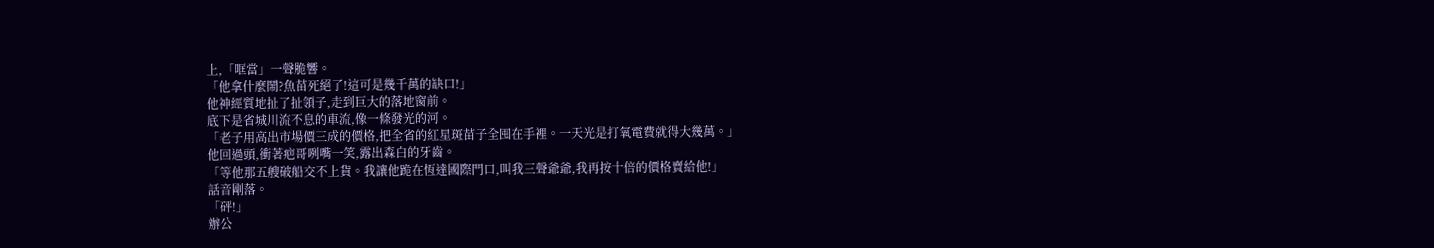上,「哐當」一聲脆響。
「他拿什麼鬧?魚苗死絕了!這可是幾千萬的缺口!」
他神經質地扯了扯領子,走到巨大的落地窗前。
底下是省城川流不息的車流,像一條發光的河。
「老子用高出市場價三成的價格,把全省的紅星斑苗子全囤在手裡。一天光是打氧電費就得大幾萬。」
他回過頭,衝著疤哥咧嘴一笑,露出森白的牙齒。
「等他那五艘破船交不上貨。我讓他跪在恆達國際門口,叫我三聲爺爺,我再按十倍的價格賣給他!」
話音剛落。
「砰!」
辦公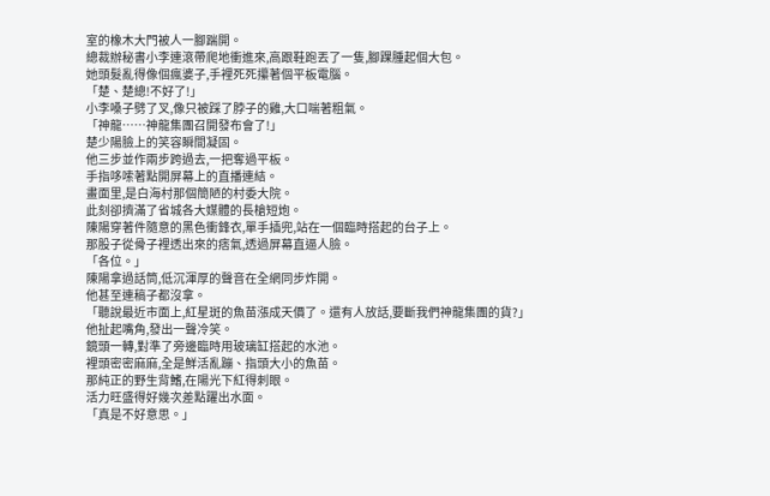室的橡木大門被人一腳踹開。
總裁辦秘書小李連滾帶爬地衝進來,高跟鞋跑丟了一隻,腳踝腫起個大包。
她頭髮亂得像個瘋婆子,手裡死死攥著個平板電腦。
「楚、楚總!不好了!」
小李嗓子劈了叉,像只被踩了脖子的雞,大口喘著粗氣。
「神龍……神龍集團召開發布會了!」
楚少陽臉上的笑容瞬間凝固。
他三步並作兩步跨過去,一把奪過平板。
手指哆嗦著點開屏幕上的直播連結。
畫面里,是白海村那個簡陋的村委大院。
此刻卻擠滿了省城各大媒體的長槍短炮。
陳陽穿著件隨意的黑色衝鋒衣,單手插兜,站在一個臨時搭起的台子上。
那股子從骨子裡透出來的痞氣,透過屏幕直逼人臉。
「各位。」
陳陽拿過話筒,低沉渾厚的聲音在全網同步炸開。
他甚至連稿子都沒拿。
「聽說最近市面上,紅星斑的魚苗漲成天價了。還有人放話,要斷我們神龍集團的貨?」
他扯起嘴角,發出一聲冷笑。
鏡頭一轉,對準了旁邊臨時用玻璃缸搭起的水池。
裡頭密密麻麻,全是鮮活亂蹦、指頭大小的魚苗。
那純正的野生背鰭,在陽光下紅得刺眼。
活力旺盛得好幾次差點躍出水面。
「真是不好意思。」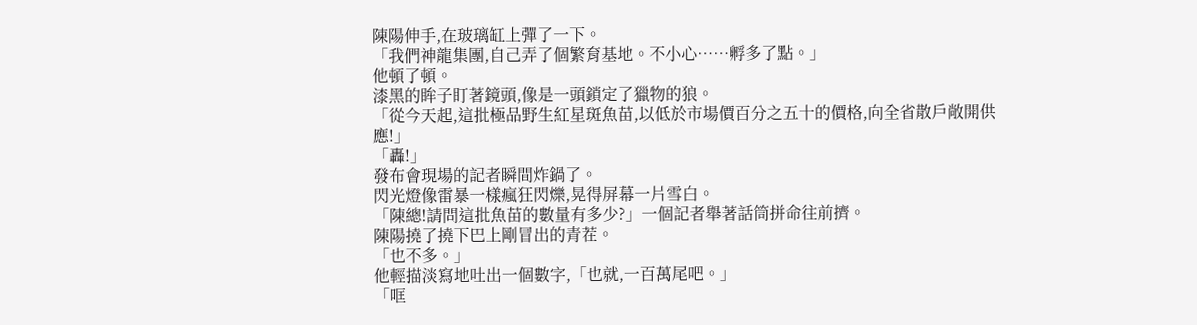陳陽伸手,在玻璃缸上彈了一下。
「我們神龍集團,自己弄了個繁育基地。不小心……孵多了點。」
他頓了頓。
漆黑的眸子盯著鏡頭,像是一頭鎖定了獵物的狼。
「從今天起,這批極品野生紅星斑魚苗,以低於市場價百分之五十的價格,向全省散戶敞開供應!」
「轟!」
發布會現場的記者瞬間炸鍋了。
閃光燈像雷暴一樣瘋狂閃爍,晃得屏幕一片雪白。
「陳總!請問這批魚苗的數量有多少?」一個記者舉著話筒拼命往前擠。
陳陽撓了撓下巴上剛冒出的青茬。
「也不多。」
他輕描淡寫地吐出一個數字,「也就,一百萬尾吧。」
「哐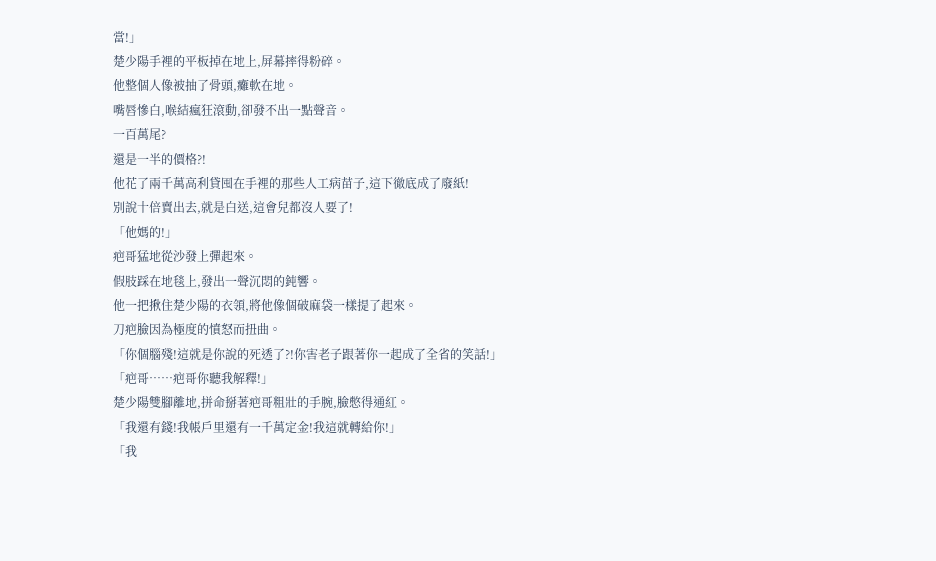當!」
楚少陽手裡的平板掉在地上,屏幕摔得粉碎。
他整個人像被抽了骨頭,癱軟在地。
嘴唇慘白,喉結瘋狂滾動,卻發不出一點聲音。
一百萬尾?
還是一半的價格?!
他花了兩千萬高利貸囤在手裡的那些人工病苗子,這下徹底成了廢紙!
別說十倍賣出去,就是白送,這會兒都沒人要了!
「他媽的!」
疤哥猛地從沙發上彈起來。
假肢踩在地毯上,發出一聲沉悶的鈍響。
他一把揪住楚少陽的衣領,將他像個破麻袋一樣提了起來。
刀疤臉因為極度的憤怒而扭曲。
「你個腦殘!這就是你說的死透了?!你害老子跟著你一起成了全省的笑話!」
「疤哥……疤哥你聽我解釋!」
楚少陽雙腳離地,拼命掰著疤哥粗壯的手腕,臉憋得通紅。
「我還有錢!我帳戶里還有一千萬定金!我這就轉給你!」
「我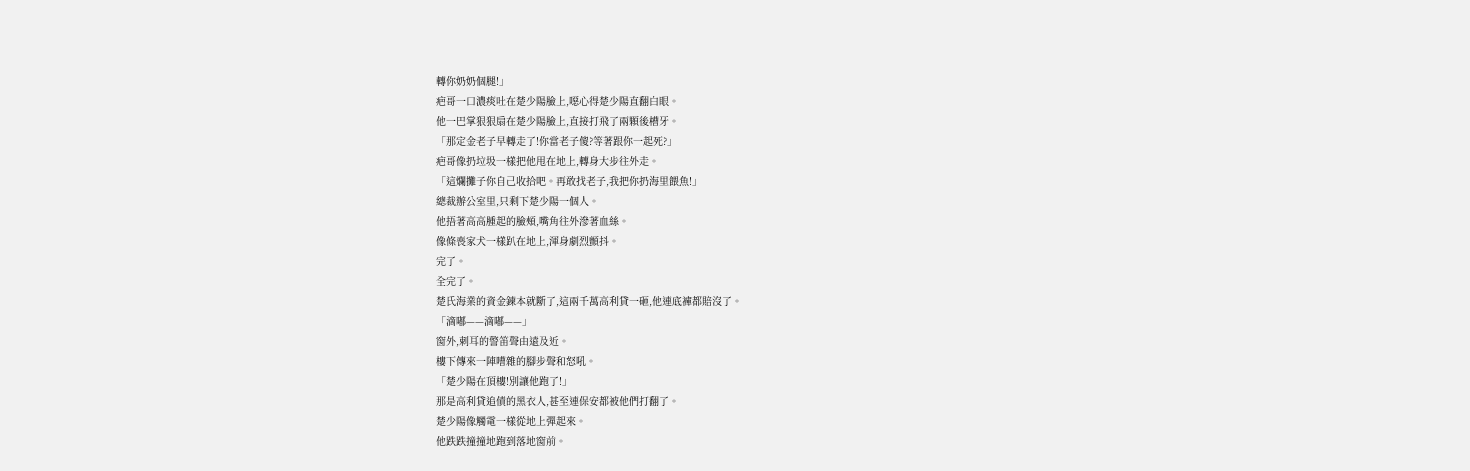轉你奶奶個腿!」
疤哥一口濃痰吐在楚少陽臉上,噁心得楚少陽直翻白眼。
他一巴掌狠狠扇在楚少陽臉上,直接打飛了兩顆後槽牙。
「那定金老子早轉走了!你當老子傻?等著跟你一起死?」
疤哥像扔垃圾一樣把他甩在地上,轉身大步往外走。
「這爛攤子你自己收拾吧。再敢找老子,我把你扔海里餵魚!」
總裁辦公室里,只剩下楚少陽一個人。
他捂著高高腫起的臉頰,嘴角往外滲著血絲。
像條喪家犬一樣趴在地上,渾身劇烈顫抖。
完了。
全完了。
楚氏海業的資金鍊本就斷了,這兩千萬高利貸一砸,他連底褲都賠沒了。
「滴嘟——滴嘟——」
窗外,刺耳的警笛聲由遠及近。
樓下傳來一陣嘈雜的腳步聲和怒吼。
「楚少陽在頂樓!別讓他跑了!」
那是高利貸追債的黑衣人,甚至連保安都被他們打翻了。
楚少陽像觸電一樣從地上彈起來。
他跌跌撞撞地跑到落地窗前。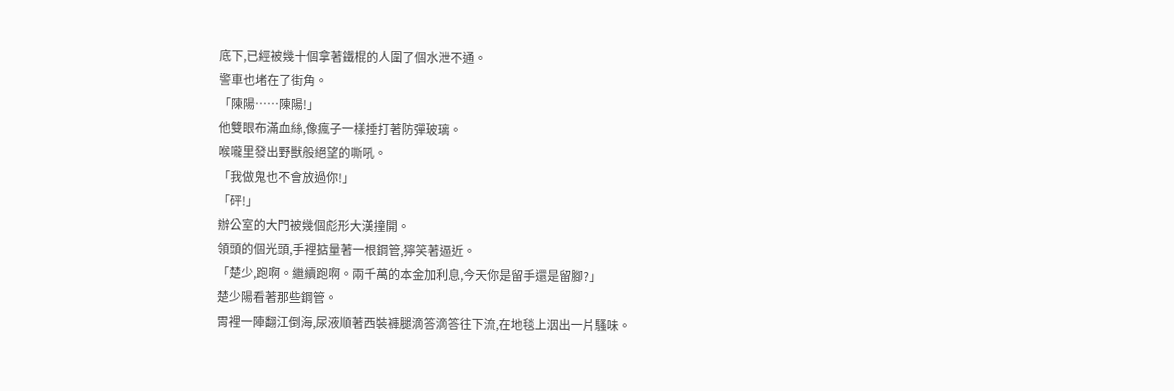底下,已經被幾十個拿著鐵棍的人圍了個水泄不通。
警車也堵在了街角。
「陳陽……陳陽!」
他雙眼布滿血絲,像瘋子一樣捶打著防彈玻璃。
喉嚨里發出野獸般絕望的嘶吼。
「我做鬼也不會放過你!」
「砰!」
辦公室的大門被幾個彪形大漢撞開。
領頭的個光頭,手裡掂量著一根鋼管,獰笑著逼近。
「楚少,跑啊。繼續跑啊。兩千萬的本金加利息,今天你是留手還是留腳?」
楚少陽看著那些鋼管。
胃裡一陣翻江倒海,尿液順著西裝褲腿滴答滴答往下流,在地毯上洇出一片騷味。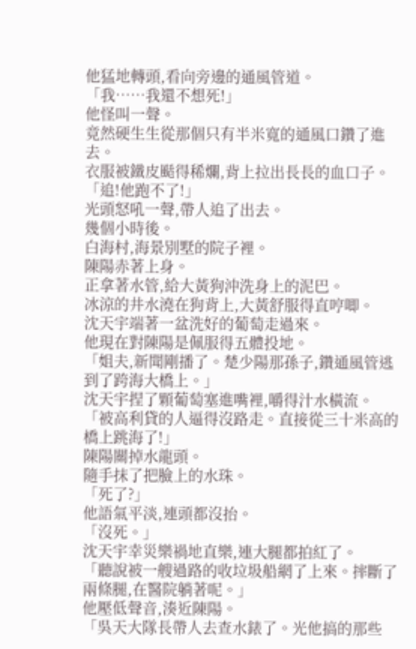他猛地轉頭,看向旁邊的通風管道。
「我……我還不想死!」
他怪叫一聲。
竟然硬生生從那個只有半米寬的通風口鑽了進去。
衣服被鐵皮颳得稀爛,背上拉出長長的血口子。
「追!他跑不了!」
光頭怒吼一聲,帶人追了出去。
幾個小時後。
白海村,海景別墅的院子裡。
陳陽赤著上身。
正拿著水管,給大黃狗沖洗身上的泥巴。
冰涼的井水澆在狗背上,大黃舒服得直哼唧。
沈天宇端著一盆洗好的葡萄走過來。
他現在對陳陽是佩服得五體投地。
「姐夫,新聞剛播了。楚少陽那孫子,鑽通風管逃到了跨海大橋上。」
沈天宇捏了顆葡萄塞進嘴裡,嚼得汁水橫流。
「被高利貸的人逼得沒路走。直接從三十米高的橋上跳海了!」
陳陽關掉水龍頭。
隨手抹了把臉上的水珠。
「死了?」
他語氣平淡,連頭都沒抬。
「沒死。」
沈天宇幸災樂禍地直樂,連大腿都拍紅了。
「聽說被一艘過路的收垃圾船網了上來。摔斷了兩條腿,在醫院躺著呢。」
他壓低聲音,湊近陳陽。
「吳天大隊長帶人去查水錶了。光他搞的那些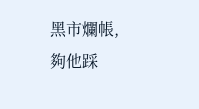黑市爛帳,夠他踩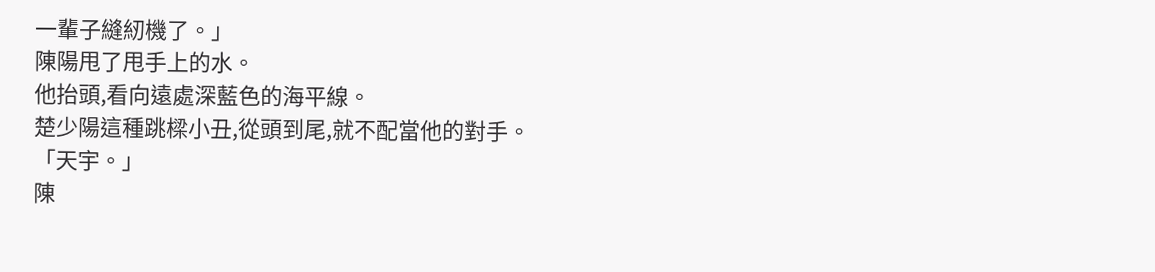一輩子縫紉機了。」
陳陽甩了甩手上的水。
他抬頭,看向遠處深藍色的海平線。
楚少陽這種跳樑小丑,從頭到尾,就不配當他的對手。
「天宇。」
陳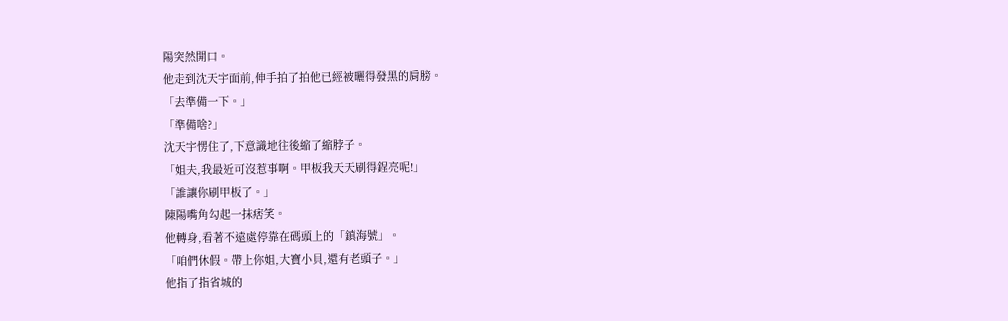陽突然開口。
他走到沈天宇面前,伸手拍了拍他已經被曬得發黑的肩膀。
「去準備一下。」
「準備啥?」
沈天宇愣住了,下意識地往後縮了縮脖子。
「姐夫,我最近可沒惹事啊。甲板我天天刷得鋥亮呢!」
「誰讓你刷甲板了。」
陳陽嘴角勾起一抹痞笑。
他轉身,看著不遠處停靠在碼頭上的「鎮海號」。
「咱們休假。帶上你姐,大寶小貝,還有老頭子。」
他指了指省城的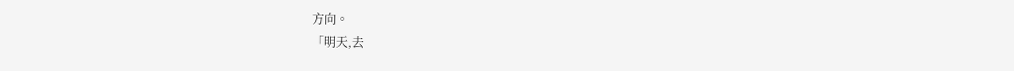方向。
「明天,去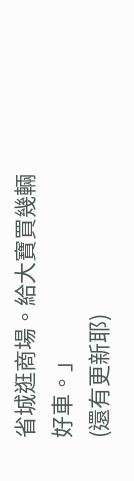省城逛商場。給大寶買幾輛好車。」
(還有更新耶)